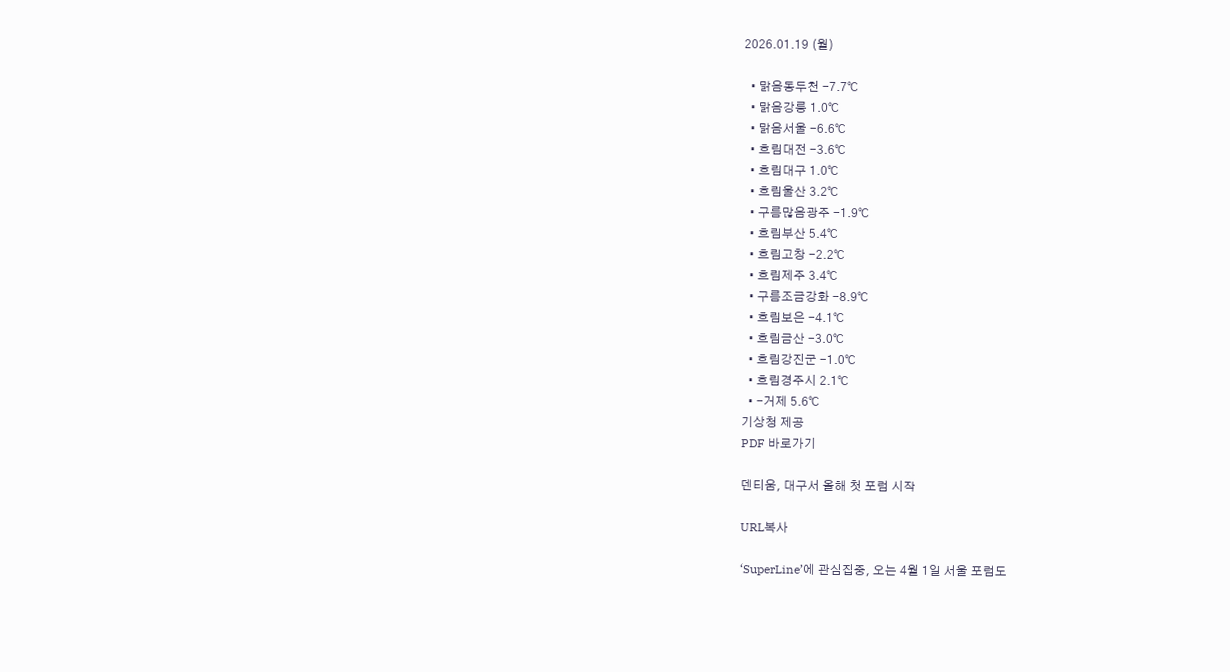2026.01.19 (월)

  • 맑음동두천 -7.7℃
  • 맑음강릉 1.0℃
  • 맑음서울 -6.6℃
  • 흐림대전 -3.6℃
  • 흐림대구 1.0℃
  • 흐림울산 3.2℃
  • 구름많음광주 -1.9℃
  • 흐림부산 5.4℃
  • 흐림고창 -2.2℃
  • 흐림제주 3.4℃
  • 구름조금강화 -8.9℃
  • 흐림보은 -4.1℃
  • 흐림금산 -3.0℃
  • 흐림강진군 -1.0℃
  • 흐림경주시 2.1℃
  • -거제 5.6℃
기상청 제공
PDF 바로가기

덴티움, 대구서 올해 첫 포럼 시작

URL복사

‘SuperLine’에 관심집중, 오는 4월 1일 서울 포럼도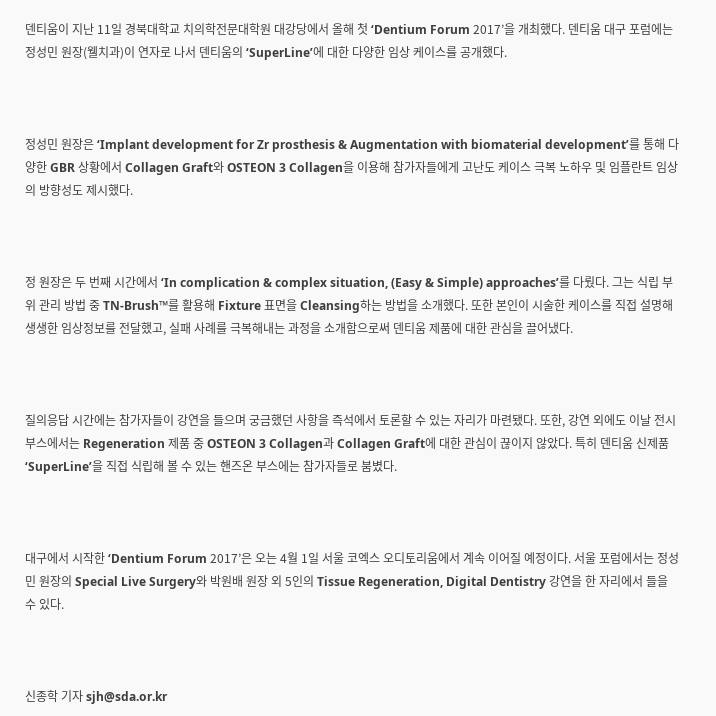덴티움이 지난 11일 경북대학교 치의학전문대학원 대강당에서 올해 첫 ‘Dentium Forum 2017’을 개최했다. 덴티움 대구 포럼에는 정성민 원장(웰치과)이 연자로 나서 덴티움의 ‘SuperLine’에 대한 다양한 임상 케이스를 공개했다.



정성민 원장은 ‘Implant development for Zr prosthesis & Augmentation with biomaterial development’를 통해 다양한 GBR 상황에서 Collagen Graft와 OSTEON 3 Collagen을 이용해 참가자들에게 고난도 케이스 극복 노하우 및 임플란트 임상의 방향성도 제시했다.



정 원장은 두 번째 시간에서 ‘In complication & complex situation, (Easy & Simple) approaches’를 다뤘다. 그는 식립 부위 관리 방법 중 TN-Brush™를 활용해 Fixture 표면을 Cleansing하는 방법을 소개했다. 또한 본인이 시술한 케이스를 직접 설명해 생생한 임상정보를 전달했고, 실패 사례를 극복해내는 과정을 소개함으로써 덴티움 제품에 대한 관심을 끌어냈다.



질의응답 시간에는 참가자들이 강연을 들으며 궁금했던 사항을 즉석에서 토론할 수 있는 자리가 마련됐다. 또한, 강연 외에도 이날 전시부스에서는 Regeneration 제품 중 OSTEON 3 Collagen과 Collagen Graft에 대한 관심이 끊이지 않았다. 특히 덴티움 신제품 ‘SuperLine’을 직접 식립해 볼 수 있는 핸즈온 부스에는 참가자들로 붐볐다.



대구에서 시작한 ‘Dentium Forum 2017’은 오는 4월 1일 서울 코엑스 오디토리움에서 계속 이어질 예정이다. 서울 포럼에서는 정성민 원장의 Special Live Surgery와 박원배 원장 외 5인의 Tissue Regeneration, Digital Dentistry 강연을 한 자리에서 들을 수 있다.



신종학 기자 sjh@sda.or.kr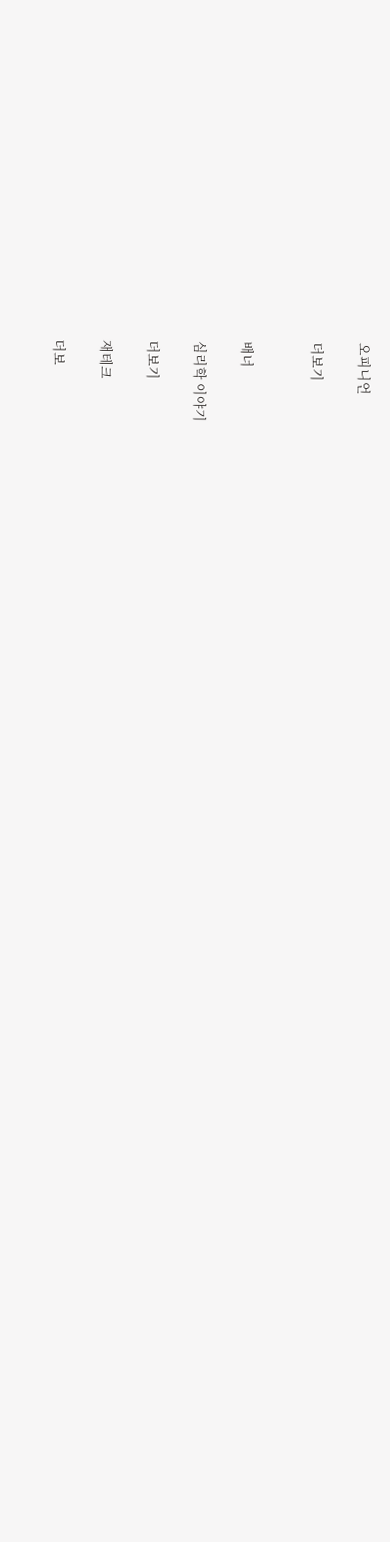오피니언

더보기


배너

심리학 이야기

더보기

재테크

더보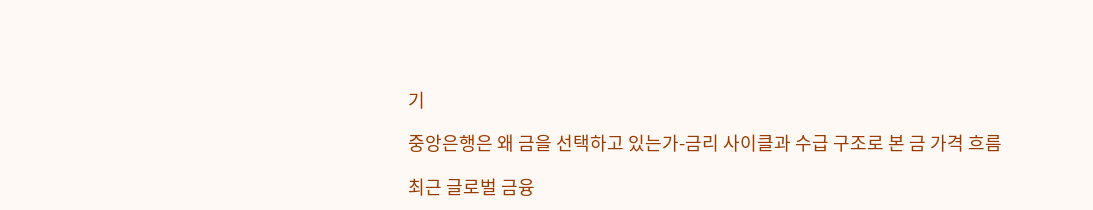기

중앙은행은 왜 금을 선택하고 있는가-금리 사이클과 수급 구조로 본 금 가격 흐름

최근 글로벌 금융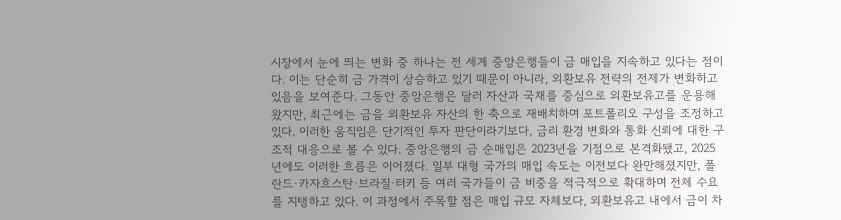시장에서 눈에 띄는 변화 중 하나는 전 세계 중앙은행들이 금 매입을 지속하고 있다는 점이다. 이는 단순히 금 가격이 상승하고 있기 때문이 아니라, 외환보유 전략의 전제가 변화하고 있음을 보여준다. 그동안 중앙은행은 달러 자산과 국채를 중심으로 외환보유고를 운용해 왔지만, 최근에는 금을 외환보유 자산의 한 축으로 재배치하며 포트폴리오 구성을 조정하고 있다. 이러한 움직임은 단기적인 투자 판단이라기보다, 금리 환경 변화와 통화 신뢰에 대한 구조적 대응으로 볼 수 있다. 중앙은행의 금 순매입은 2023년을 기점으로 본격화됐고, 2025년에도 이러한 흐름은 이어졌다. 일부 대형 국가의 매입 속도는 이전보다 완만해졌지만, 폴란드·카자흐스탄·브라질·터키 등 여러 국가들이 금 비중을 적극적으로 확대하며 전체 수요를 지탱하고 있다. 이 과정에서 주목할 점은 매입 규모 자체보다, 외환보유고 내에서 금이 차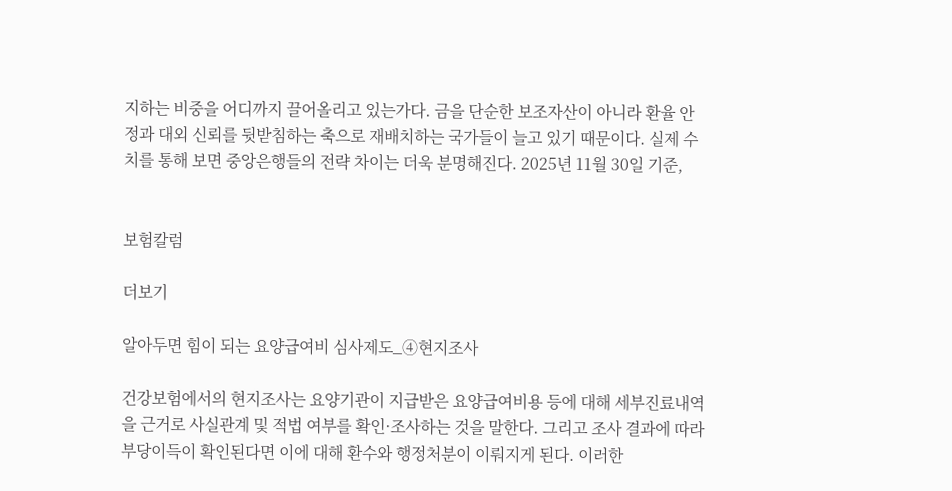지하는 비중을 어디까지 끌어올리고 있는가다. 금을 단순한 보조자산이 아니라 환율 안정과 대외 신뢰를 뒷받침하는 축으로 재배치하는 국가들이 늘고 있기 때문이다. 실제 수치를 통해 보면 중앙은행들의 전략 차이는 더욱 분명해진다. 2025년 11월 30일 기준,


보험칼럼

더보기

알아두면 힘이 되는 요양급여비 심사제도_④현지조사

건강보험에서의 현지조사는 요양기관이 지급받은 요양급여비용 등에 대해 세부진료내역을 근거로 사실관계 및 적법 여부를 확인·조사하는 것을 말한다. 그리고 조사 결과에 따라 부당이득이 확인된다면 이에 대해 환수와 행정처분이 이뤄지게 된다. 이러한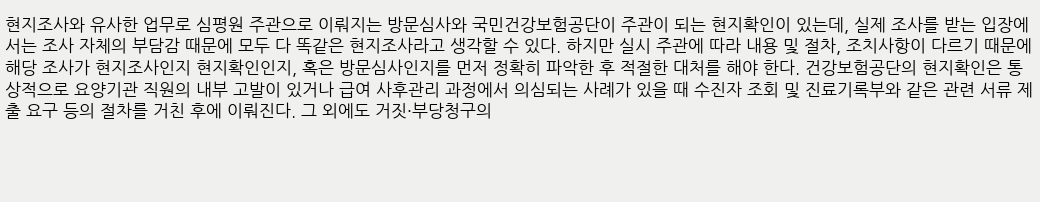현지조사와 유사한 업무로 심평원 주관으로 이뤄지는 방문심사와 국민건강보험공단이 주관이 되는 현지확인이 있는데, 실제 조사를 받는 입장에서는 조사 자체의 부담감 때문에 모두 다 똑같은 현지조사라고 생각할 수 있다. 하지만 실시 주관에 따라 내용 및 절차, 조치사항이 다르기 때문에 해당 조사가 현지조사인지 현지확인인지, 혹은 방문심사인지를 먼저 정확히 파악한 후 적절한 대처를 해야 한다. 건강보험공단의 현지확인은 통상적으로 요양기관 직원의 내부 고발이 있거나 급여 사후관리 과정에서 의심되는 사례가 있을 때 수진자 조회 및 진료기록부와 같은 관련 서류 제출 요구 등의 절차를 거친 후에 이뤄진다. 그 외에도 거짓·부당청구의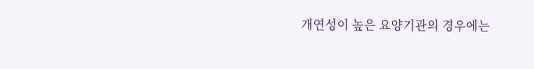개연성이 높은 요양기관의 경우에는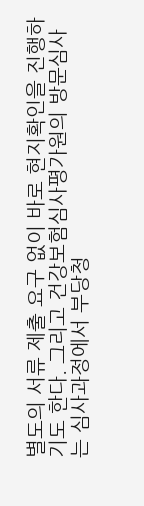별도의 서류 제출 요구 없이 바로 현지확인을 진행하기도 한다. 그리고 건강보험심사평가원의 방문심사는 심사과정에서 부당청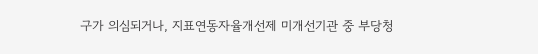구가 의심되거나, 지표연동자율개선제 미개선기관 중 부당청